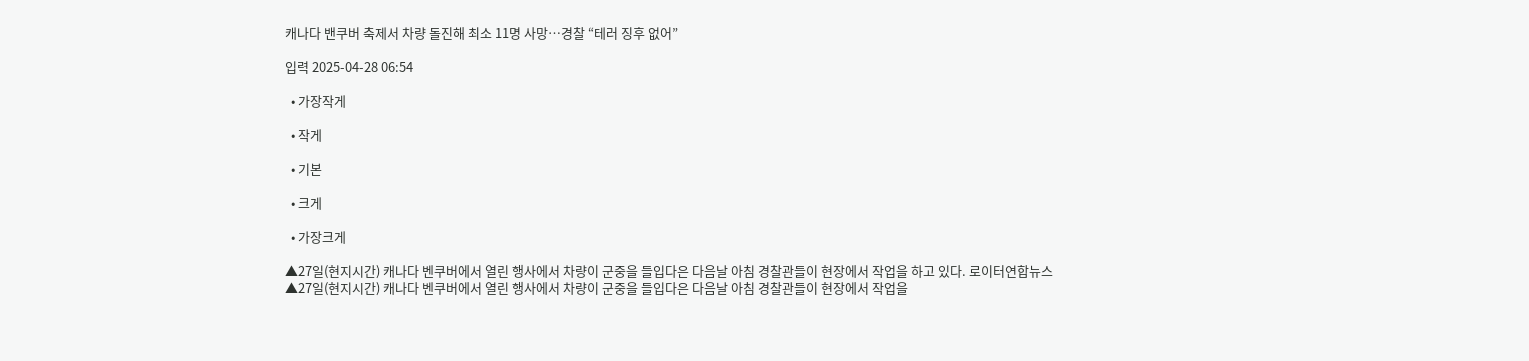캐나다 밴쿠버 축제서 차량 돌진해 최소 11명 사망…경찰 “테러 징후 없어”

입력 2025-04-28 06:54

  • 가장작게

  • 작게

  • 기본

  • 크게

  • 가장크게

▲27일(현지시간) 캐나다 벤쿠버에서 열린 행사에서 차량이 군중을 들입다은 다음날 아침 경찰관들이 현장에서 작업을 하고 있다. 로이터연합뉴스
▲27일(현지시간) 캐나다 벤쿠버에서 열린 행사에서 차량이 군중을 들입다은 다음날 아침 경찰관들이 현장에서 작업을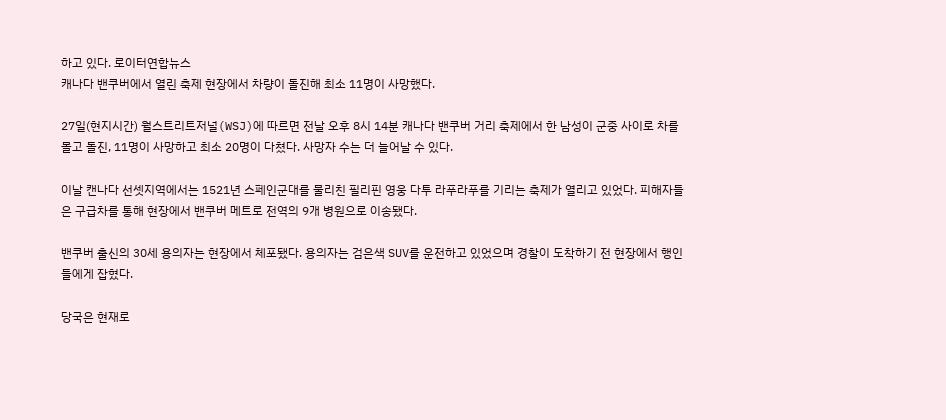하고 있다. 로이터연합뉴스
캐나다 밴쿠버에서 열린 축제 현장에서 차량이 돌진해 최소 11명이 사망했다.

27일(현지시간) 월스트리트저널(WSJ)에 따르면 전날 오후 8시 14분 캐나다 밴쿠버 거리 축제에서 한 남성이 군중 사이로 차를 몰고 돌진, 11명이 사망하고 최소 20명이 다쳤다. 사망자 수는 더 늘어날 수 있다.

이날 캔나다 선셋지역에서는 1521년 스페인군대를 물리친 필리핀 영웅 다투 라푸라푸를 기리는 축제가 열리고 있었다. 피해자들은 구급차를 통해 현장에서 밴쿠버 메트로 전역의 9개 병원으로 이송됐다.

밴쿠버 출신의 30세 용의자는 현장에서 체포됐다. 용의자는 검은색 SUV를 운전하고 있었으며 경찰이 도착하기 전 현장에서 행인들에게 잡혔다.

당국은 현재로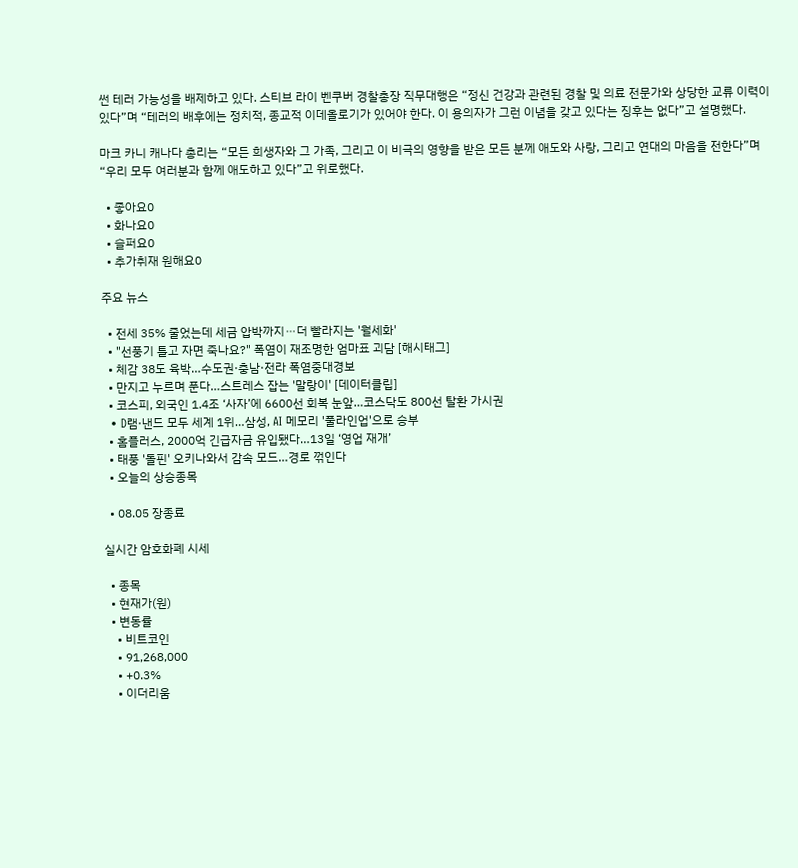썬 테러 가능성을 배제하고 있다. 스티브 라이 벤쿠버 경찰총장 직무대행은 “정신 건강과 관련된 경찰 및 의료 전문가와 상당한 교류 이력이 있다”며 “테러의 배후에는 정치적, 종교적 이데올로기가 있어야 한다. 이 용의자가 그런 이념을 갖고 있다는 징후는 없다”고 설명했다.

마크 카니 캐나다 총리는 “모든 희생자와 그 가족, 그리고 이 비극의 영향을 받은 모든 분께 애도와 사랑, 그리고 연대의 마음을 전한다”며 “우리 모두 여러분과 함께 애도하고 있다”고 위로했다.

  • 좋아요0
  • 화나요0
  • 슬퍼요0
  • 추가취재 원해요0

주요 뉴스

  • 전세 35% 줄었는데 세금 압박까지⋯더 빨라지는 '월세화'
  • "선풍기 틀고 자면 죽나요?" 폭염이 재조명한 엄마표 괴담 [해시태그]
  • 체감 38도 육박…수도권·충남·전라 폭염중대경보
  • 만지고 누르며 푼다…스트레스 잡는 '말랑이' [데이터클립]
  • 코스피, 외국인 1.4조 ‘사자’에 6600선 회복 눈앞…코스닥도 800선 탈환 가시권
  • D램·낸드 모두 세계 1위…삼성, AI 메모리 '풀라인업'으로 승부
  • 홈플러스, 2000억 긴급자금 유입됐다…13일 ‘영업 재개’
  • 태풍 '돌핀' 오키나와서 감속 모드…경로 꺾인다
  • 오늘의 상승종목

  • 08.05 장종료

실시간 암호화폐 시세

  • 종목
  • 현재가(원)
  • 변동률
    • 비트코인
    • 91,268,000
    • +0.3%
    • 이더리움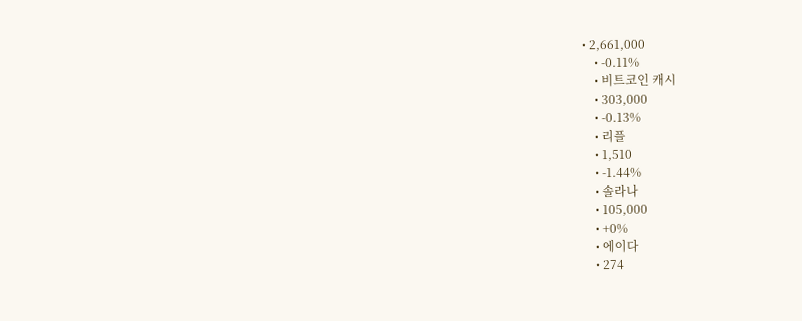• 2,661,000
    • -0.11%
    • 비트코인 캐시
    • 303,000
    • -0.13%
    • 리플
    • 1,510
    • -1.44%
    • 솔라나
    • 105,000
    • +0%
    • 에이다
    • 274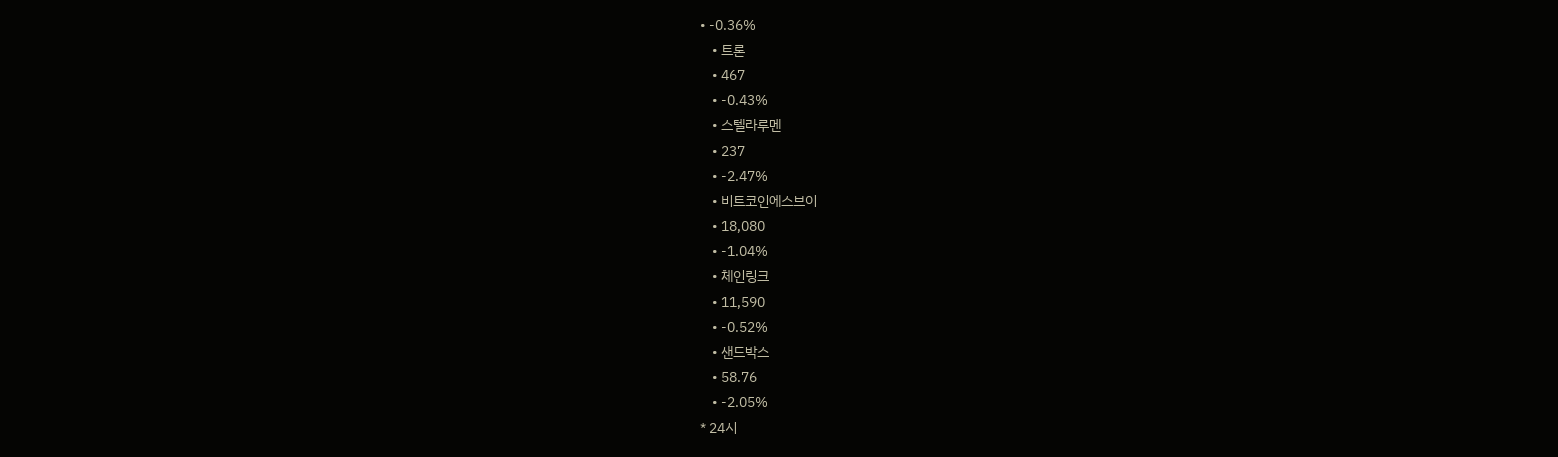• -0.36%
    • 트론
    • 467
    • -0.43%
    • 스텔라루멘
    • 237
    • -2.47%
    • 비트코인에스브이
    • 18,080
    • -1.04%
    • 체인링크
    • 11,590
    • -0.52%
    • 샌드박스
    • 58.76
    • -2.05%
* 24시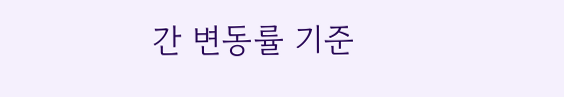간 변동률 기준